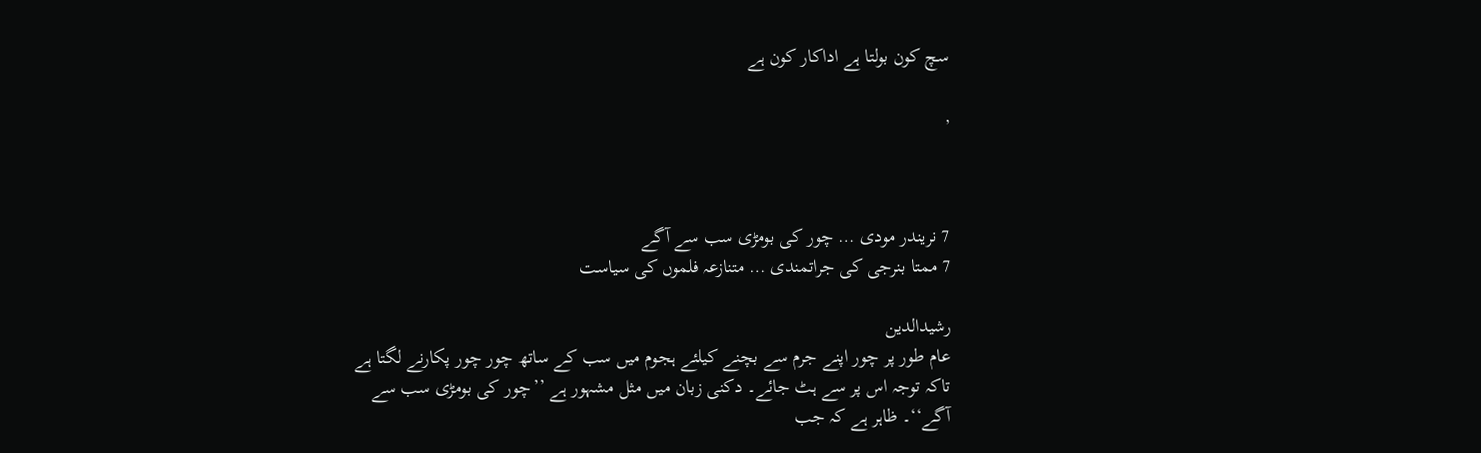سچ کون بولتا ہے اداکار کون ہے

,



7 نریندر مودی … چور کی بومڑی سب سے آگے
7 ممتا بنرجی کی جراتمندی … متنازعہ فلموں کی سیاست

رشیدالدین
عام طور پر چور اپنے جرم سے بچنے کیلئے ہجوم میں سب کے ساتھ چور چور پکارنے لگتا ہے تاکہ توجہ اس پر سے ہٹ جائے۔ دکنی زبان میں مثل مشہور ہے ’’چور کی بومڑی سب سے آگے‘‘۔ ظاہر ہے کہ جب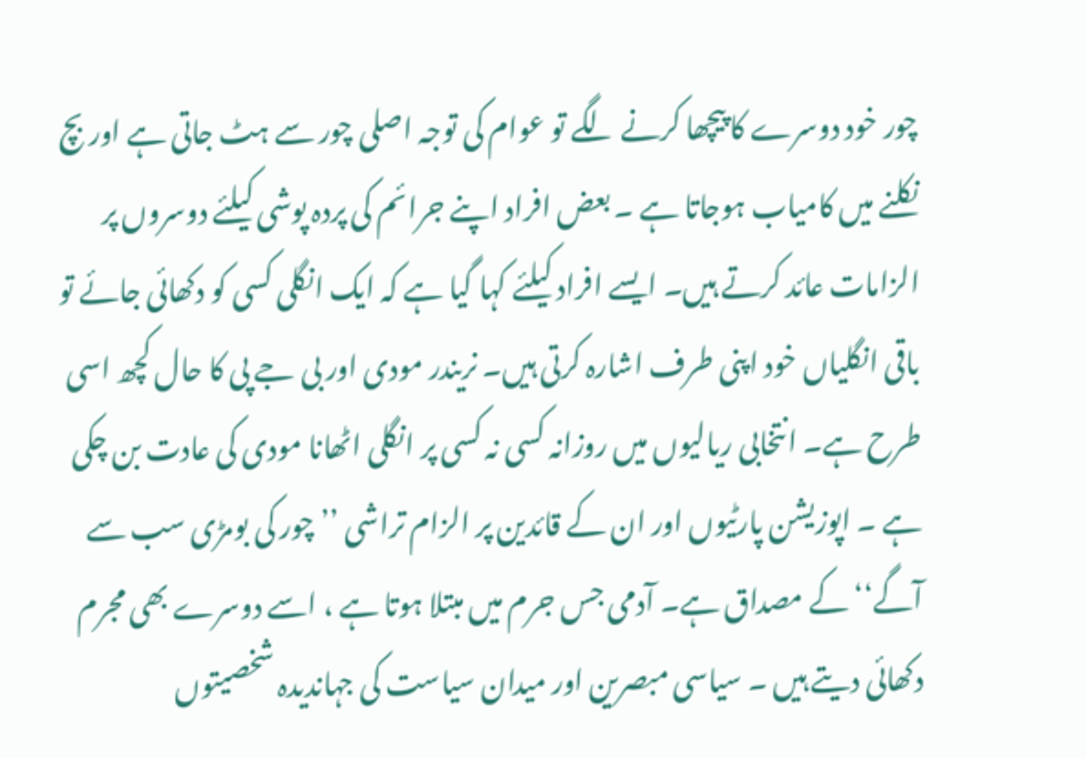چور خود دوسرے کا پیچھا کرنے لگے تو عوام کی توجہ اصلی چور سے ہٹ جاتی ہے اور بچ نکلنے میں کامیاب ہوجاتا ہے ۔ بعض افراد اپنے جرائم کی پردہ پوشی کیلئے دوسروں پر الزامات عائد کرتے ہیں۔ ایسے افراد کیلئے کہا گیا ہے کہ ایک انگلی کسی کو دکھائی جائے تو باقی انگلیاں خود اپنی طرف اشارہ کرتی ہیں۔ نریندر مودی اور بی جے پی کا حال کچھ اسی طرح ہے۔ انتخابی ریالیوں میں روزانہ کسی نہ کسی پر انگلی اٹھانا مودی کی عادت بن چکی ہے ۔ اپوزیشن پارٹیوں اور ان کے قائدین پر الزام تراشی ’’چور کی بومڑی سب سے آگے‘‘ کے مصداق ہے۔ آدمی جس جرم میں مبتلا ہوتا ہے ، اسے دوسرے بھی مجرم دکھائی دیتے ہیں ۔ سیاسی مبصرین اور میدان سیاست کی جہاندیدہ شخصیتوں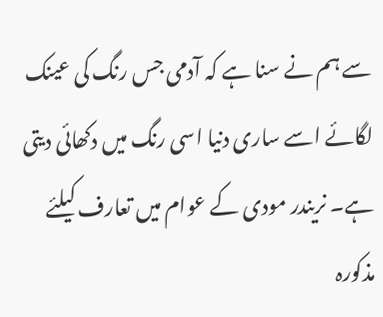سے ہم نے سنا ہے کہ آدمی جس رنگ کی عینک لگائے اسے ساری دنیا اسی رنگ میں دکھائی دیتی ہے۔ نریندر مودی کے عوام میں تعارف کیلئے مذکورہ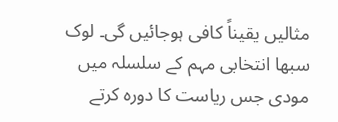مثالیں یقیناً کافی ہوجائیں گی۔ لوک سبھا انتخابی مہم کے سلسلہ میں مودی جس ریاست کا دورہ کرتے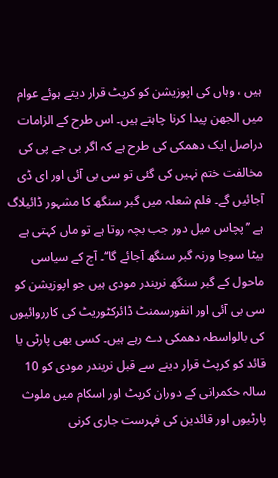ہیں ، وہاں کی اپوزیشن کو کرپٹ قرار دیتے ہوئے عوام میں الجھن پیدا کرنا چاہتے ہیں۔ اس طرح کے الزامات دراصل ایک دھمکی کی طرح ہے کہ اگر بی جے پی کی مخالفت ختم نہیں کی گئی تو سی بی آئی اور ای ڈی آجائیں گے۔ فلم شعلہ میں گبر سنگھ کا مشہور ڈائیلاگ ہے ’’پچاس میل دور جب بچہ روتا ہے تو ماں کہتی ہے بیٹا سوجا ورنہ گبر سنگھ آجائے گا‘‘۔ آج کے سیاسی ماحول کے گبر سنگھ نریندر مودی ہیں جو اپوزیشن کو سی بی آئی اور انفورسمنٹ ڈائرکٹوریٹ کی کارروائیوں کی بالواسطہ دھمکی دے رہے ہیں۔ کسی بھی پارٹی یا قائد کو کرپٹ قرار دینے سے قبل نریندر مودی کو 10 سالہ حکمرانی کے دوران کرپٹ اور اسکام میں ملوث پارٹیوں اور قائدین کی فہرست جاری کرنی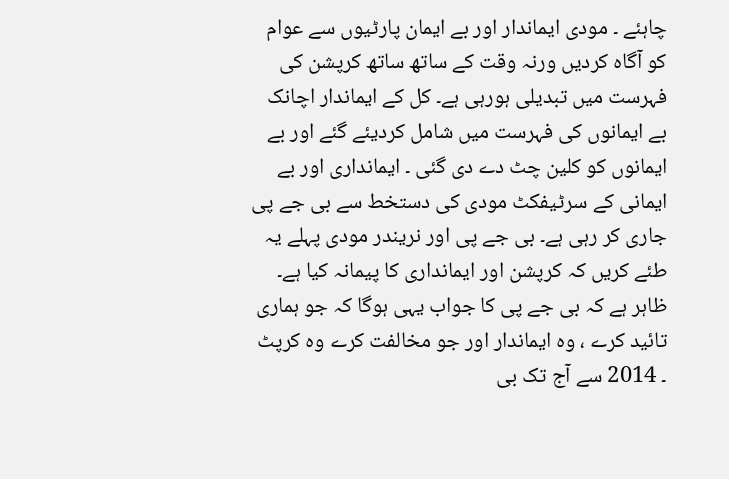چاہئے ۔ مودی ایماندار اور بے ایمان پارٹیوں سے عوام کو آگاہ کردیں ورنہ وقت کے ساتھ ساتھ کرپشن کی فہرست میں تبدیلی ہورہی ہے۔ کل کے ایماندار اچانک بے ایمانوں کی فہرست میں شامل کردیئے گئے اور بے ایمانوں کو کلین چٹ دے دی گئی ۔ ایمانداری اور بے ایمانی کے سرٹیفکٹ مودی کی دستخط سے بی جے پی جاری کر رہی ہے۔ بی جے پی اور نریندر مودی پہلے یہ طئے کریں کہ کرپشن اور ایمانداری کا پیمانہ کیا ہے۔ ظاہر ہے کہ بی جے پی کا جواب یہی ہوگا کہ جو ہماری تائید کرے ، وہ ایماندار اور جو مخالفت کرے وہ کرپٹ ۔ 2014 سے آج تک بی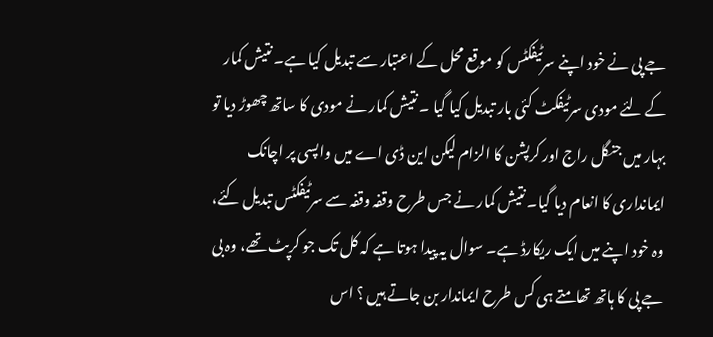جے پی نے خود اپنے سرٹیفکٹس کو موقع محل کے اعتبار سے تبدیل کیا ہے۔ نتیش کمار کے لئے مودی سرٹیفکٹ کئی بار تبدیل کیا گیا ۔ نتیش کمار نے مودی کا ساتھ چھوڑ دیا تو بہار میں جنگل راج اور کرپشن کا الزام لیکن این ڈی اے میں واپسی پر اچانک ایمانداری کا انعام دیا گیا۔ نتیش کمار نے جس طرح وقفہ وقفہ سے سرٹیفکٹس تبدیل کئے، وہ خود اپنے میں ایک ریکارڈ ہے۔ سوال یہ پیدا ہوتا ہے کہ کل تک جو کرپٹ تھے، وہ بی جے پی کا ہاتھ تھامتے ہی کس طرح ایماندار بن جاتے ہیں ؟ اس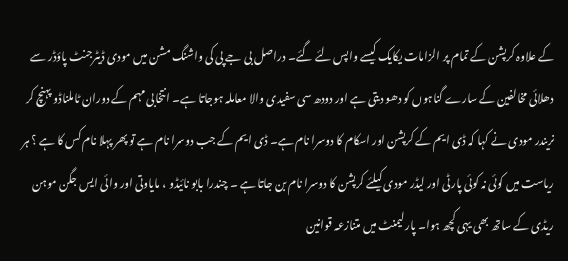کے علاوہ کرپشن کے تمام پر الزامات یکایک کیسے واپس لئے گئے۔ دراصل بی جے پی کی واشنگ مشن میں مودی ڈیٹرجنٹ پاؤڈر سے دھلائی مخالفین کے سارے گناہوں کو دھو دیتی ہے اور دودھ سی سفیدی والا معاملہ ہوجاتا ہے۔ انتخابی مہم کے دوران ٹاملناڈو پہنچ کر نریندر مودی نے کہا کہ ڈی ایم کے کرپشن اور اسکام کا دوسرا نام ہے۔ ڈی ایم کے جب دوسرا نام ہے تو پھر پہلا نام کس کا ہے ؟ ہر ریاست میں کوئی نہ کوئی پارٹی اور لیڈر مودی کیلئے کرپشن کا دوسرا نام بن جاتا ہے ۔ چندرا بابو نائیڈو ، مایاوتی اور وائی ایس جگن موہن ریڈی کے ساتھ بھی یہی کچھ ہوا۔ پارلیمنٹ میں متنازعہ قوانین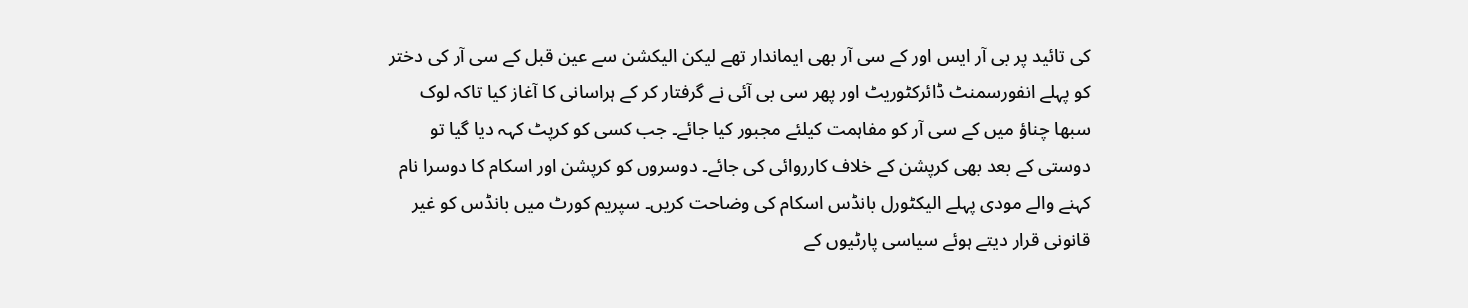کی تائید پر بی آر ایس اور کے سی آر بھی ایماندار تھے لیکن الیکشن سے عین قبل کے سی آر کی دختر کو پہلے انفورسمنٹ ڈائرکٹوریٹ اور پھر سی بی آئی نے گرفتار کر کے ہراسانی کا آغاز کیا تاکہ لوک سبھا چناؤ میں کے سی آر کو مفاہمت کیلئے مجبور کیا جائے۔ جب کسی کو کرپٹ کہہ دیا گیا تو دوستی کے بعد بھی کرپشن کے خلاف کارروائی کی جائے۔ دوسروں کو کرپشن اور اسکام کا دوسرا نام کہنے والے مودی پہلے الیکٹورل بانڈس اسکام کی وضاحت کریں۔ سپریم کورٹ میں بانڈس کو غیر قانونی قرار دیتے ہوئے سیاسی پارٹیوں کے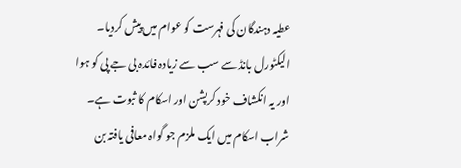عطیہ دہندگان کی فہرست کو عوام میں پیش کردیا۔ الیکٹورل بانڈ سے سب سے زیادہ فائدہ بی جے پی کو ہوا اور یہ انکشاف خود کرپشن اور اسکام کا ثبوت ہے۔ شراب اسکام میں ایک ملزم جو گواہ معافی یافتہ بن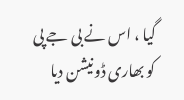گیا ، اس نے بی جے پی کو بھاری ڈونیشن دیا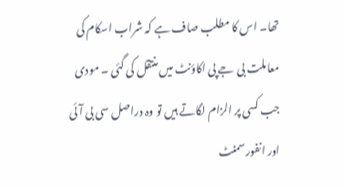تھا۔ اس کا مطلب صاف ہے کہ شراب اسکام کی معاملت بی جے پی اکاؤنٹ میں منتقل کی گئی ۔ مودی جب کسی پر الزام لگاتے ہیں تو وہ دراصل سی بی آئی اور انفورسمنٹ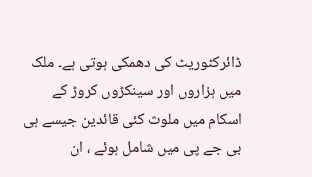ڈائرکٹوریٹ کی دھمکی ہوتی ہے۔ ملک میں ہزاروں اور سینکڑوں کروڑ کے اسکام میں ملوث کئی قائدین جیسے ہی بی جے پی میں شامل ہوئے ، ان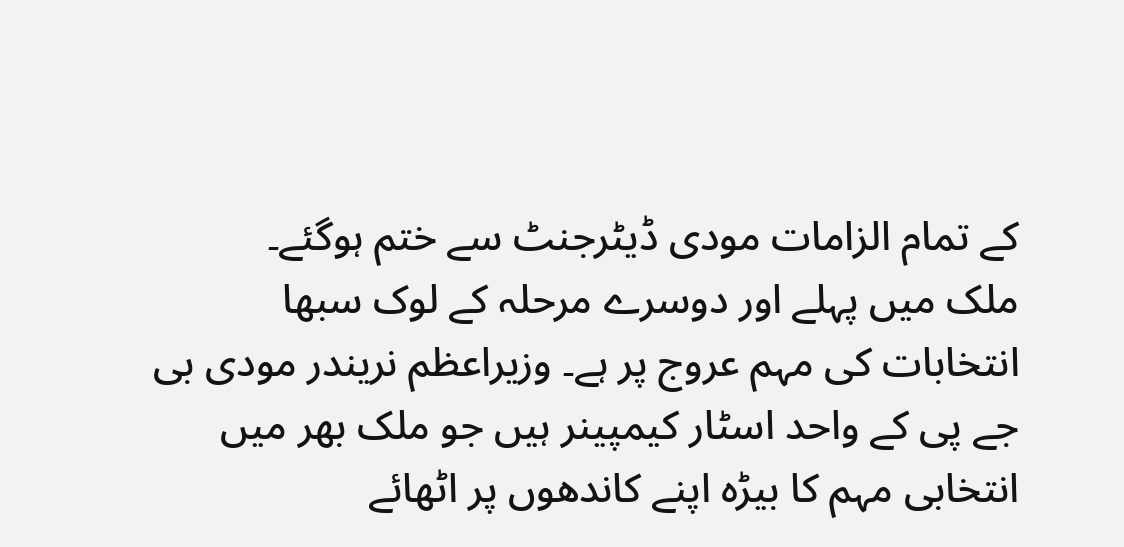کے تمام الزامات مودی ڈیٹرجنٹ سے ختم ہوگئے۔
ملک میں پہلے اور دوسرے مرحلہ کے لوک سبھا انتخابات کی مہم عروج پر ہے۔ وزیراعظم نریندر مودی بی جے پی کے واحد اسٹار کیمپینر ہیں جو ملک بھر میں انتخابی مہم کا بیڑہ اپنے کاندھوں پر اٹھائے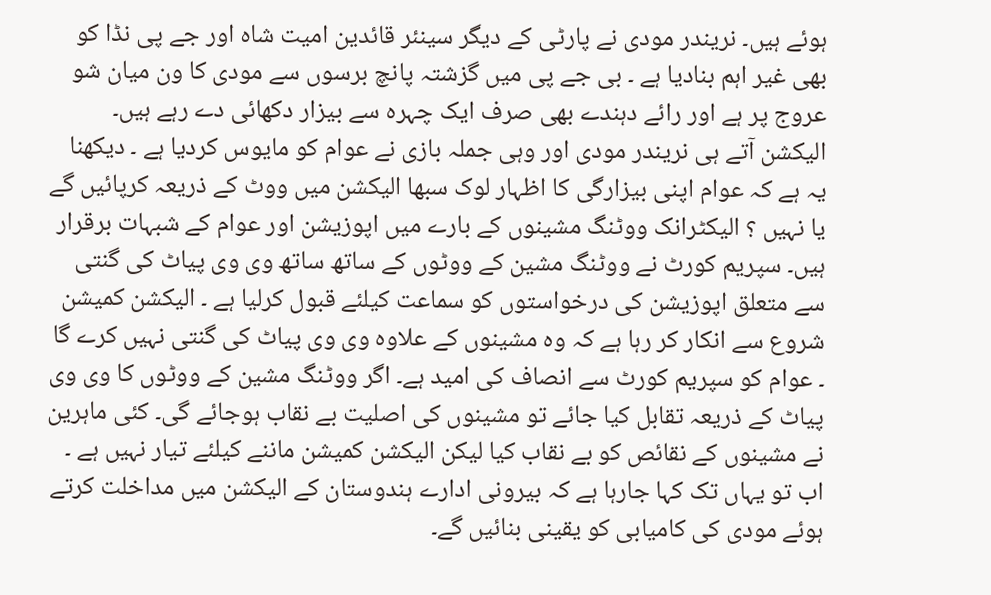ہوئے ہیں۔ نریندر مودی نے پارٹی کے دیگر سینئر قائدین امیت شاہ اور جے پی نڈا کو بھی غیر اہم بنادیا ہے ۔ بی جے پی میں گزشتہ پانچ برسوں سے مودی کا ون میان شو عروج پر ہے اور رائے دہندے بھی صرف ایک چہرہ سے بیزار دکھائی دے رہے ہیں۔ الیکشن آتے ہی نریندر مودی اور وہی جملہ بازی نے عوام کو مایوس کردیا ہے ۔ دیکھنا یہ ہے کہ عوام اپنی بیزارگی کا اظہار لوک سبھا الیکشن میں ووٹ کے ذریعہ کرپائیں گے یا نہیں ؟ الیکٹرانک ووٹنگ مشینوں کے بارے میں اپوزیشن اور عوام کے شبہات برقرار ہیں۔ سپریم کورٹ نے ووٹنگ مشین کے ووٹوں کے ساتھ ساتھ وی وی پیاٹ کی گنتی سے متعلق اپوزیشن کی درخواستوں کو سماعت کیلئے قبول کرلیا ہے ۔ الیکشن کمیشن شروع سے انکار کر رہا ہے کہ وہ مشینوں کے علاوہ وی وی پیاٹ کی گنتی نہیں کرے گا ۔ عوام کو سپریم کورٹ سے انصاف کی امید ہے۔ اگر ووٹنگ مشین کے ووٹوں کا وی وی پیاٹ کے ذریعہ تقابل کیا جائے تو مشینوں کی اصلیت بے نقاب ہوجائے گی۔ کئی ماہرین نے مشینوں کے نقائص کو بے نقاب کیا لیکن الیکشن کمیشن ماننے کیلئے تیار نہیں ہے ۔ اب تو یہاں تک کہا جارہا ہے کہ بیرونی ادارے ہندوستان کے الیکشن میں مداخلت کرتے ہوئے مودی کی کامیابی کو یقینی بنائیں گے۔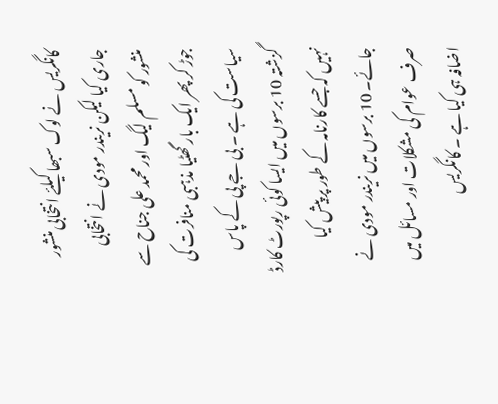کانگریس نے لوک سبھا کیلئے انتخابی منشور جاری کیا لیکن نریندر مودی نے انتخابی منشور کو مسلم لیگ اور محمد علی جناح سے جوڑ کر پھر ایک بار گھٹیا مذہبی منافرت کی سیاست کی ہے ۔ بی جے پی کے پاس گزشتہ 10 برسوں میں ایسا کوئی رپورٹ کارڈ نہیں کہ جسے کارنامہ کے طور پر پیش کیا جائے۔ 10 برسوں میں نریندر مودی نے صرف عوام کی مشکلات اور مسائل میں اضافہ ہی کیا ہے ۔ کانگریس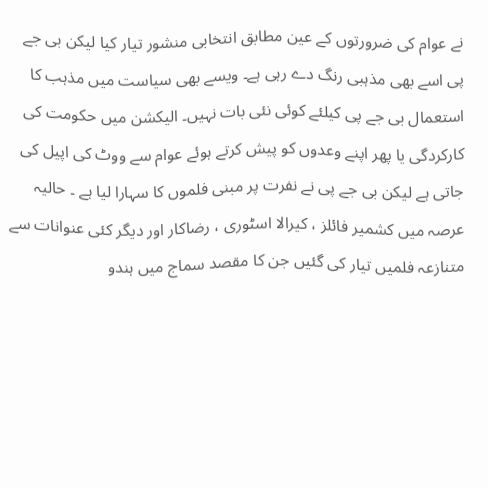نے عوام کی ضرورتوں کے عین مطابق انتخابی منشور تیار کیا لیکن بی جے پی اسے بھی مذہبی رنگ دے رہی ہے۔ ویسے بھی سیاست میں مذہب کا استعمال بی جے پی کیلئے کوئی نئی بات نہیں۔ الیکشن میں حکومت کی کارکردگی یا پھر اپنے وعدوں کو پیش کرتے ہوئے عوام سے ووٹ کی اپیل کی جاتی ہے لیکن بی جے پی نے نفرت پر مبنی فلموں کا سہارا لیا ہے ۔ حالیہ عرصہ میں کشمیر فائلز ، کیرالا اسٹوری ، رضاکار اور دیگر کئی عنوانات سے متنازعہ فلمیں تیار کی گئیں جن کا مقصد سماج میں ہندو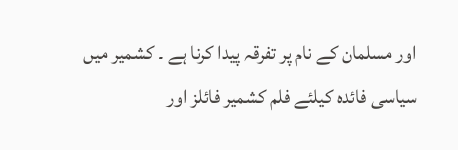اور مسلمان کے نام پر تفرقہ پیدا کرنا ہے ۔ کشمیر میں سیاسی فائدہ کیلئے فلم کشمیر فائلز اور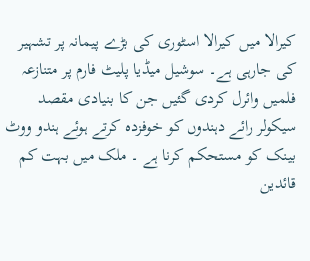کیرالا میں کیرالا اسٹوری کی بڑے پیمانہ پر تشہیر کی جارہی ہے۔ سوشیل میڈیا پلیٹ فارم پر متنازعہ فلمیں وائرل کردی گئیں جن کا بنیادی مقصد سیکولر رائے دہندوں کو خوفزدہ کرتے ہوئے ہندو ووٹ بینک کو مستحکم کرنا ہے ۔ ملک میں بہت کم قائدین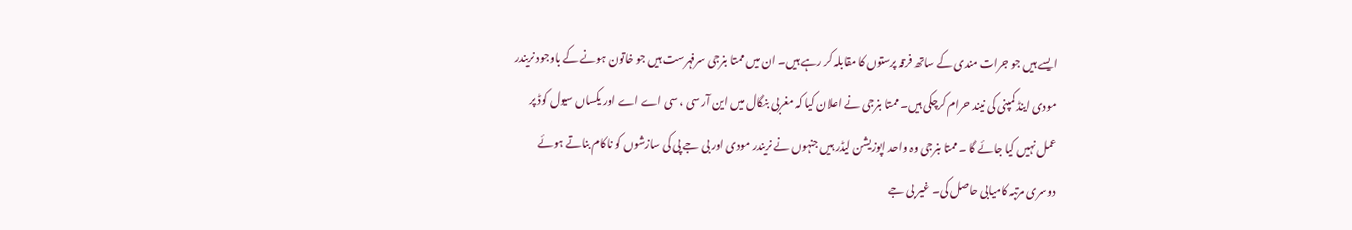ایسے ہیں جو جرات مندی کے ساتھ فرقہ پرستوں کا مقابلہ کر رہے ہیں۔ ان میں ممتا بنرجی سرفہرست ہیں جو خاتون ہونے کے باوجود نریندر مودی اینڈ کمپنی کی نیند حرام کرچکی ہیں۔ ممتا بنرجی نے اعلان کیا کہ مغربی بنگال میں این آر سی ، سی اے اے اور یکساں سیول کوڈ پر عمل نہیں کیا جائے گا ۔ ممتا بنرجی وہ واحد اپوزیشن لیڈر ہیں جنہوں نے نریندر مودی اور بی جے پی کی سازشوں کو ناکام بناتے ہوئے دوسری مرتبہ کامیابی حاصل کی۔ غیر بی جے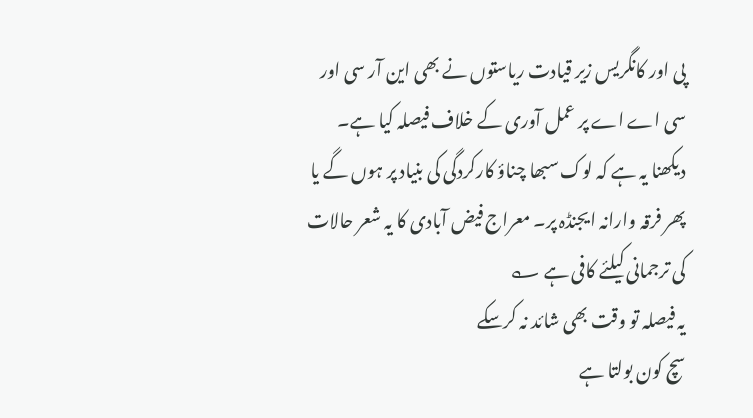پی اور کانگریس زیر قیادت ریاستوں نے بھی این آر سی اور سی اے اے پر عمل آوری کے خلاف فیصلہ کیا ہے۔ دیکھنا یہ ہے کہ لوک سبھا چناؤ کارکردگی کی بنیاد پر ہوں گے یا پھر فرقہ وارانہ ایجنڈہ پر۔ معراج فیض آبادی کا یہ شعر حالات کی ترجمانی کیلئے کافی ہے ؎
یہ فیصلہ تو وقت بھی شائد نہ کرسکے
سچ کون بولتا ہے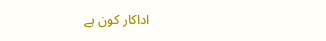اداکار کون ہے